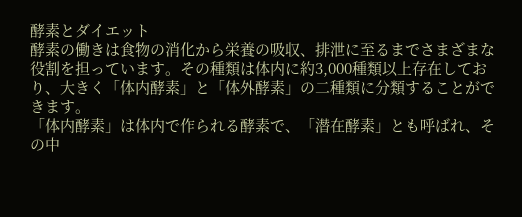酵素とダイエット
酵素の働きは食物の消化から栄養の吸収、排泄に至るまでさまざまな役割を担っています。その種類は体内に約3,000種類以上存在しており、大きく「体内酵素」と「体外酵素」の二種類に分類することができます。
「体内酵素」は体内で作られる酵素で、「潜在酵素」とも呼ばれ、その中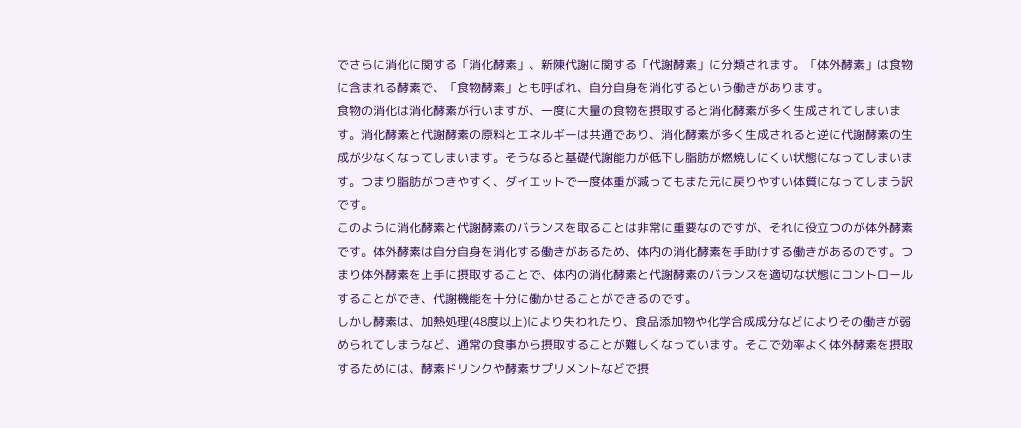でさらに消化に関する「消化酵素」、新陳代謝に関する「代謝酵素」に分類されます。「体外酵素」は食物に含まれる酵素で、「食物酵素」とも呼ばれ、自分自身を消化するという働きがあります。
食物の消化は消化酵素が行いますが、一度に大量の食物を摂取すると消化酵素が多く生成されてしまいます。消化酵素と代謝酵素の原料とエネルギーは共通であり、消化酵素が多く生成されると逆に代謝酵素の生成が少なくなってしまいます。そうなると基礎代謝能力が低下し脂肪が燃焼しにくい状態になってしまいます。つまり脂肪がつきやすく、ダイエットで一度体重が減ってもまた元に戻りやすい体質になってしまう訳です。
このように消化酵素と代謝酵素のバランスを取ることは非常に重要なのですが、それに役立つのが体外酵素です。体外酵素は自分自身を消化する働きがあるため、体内の消化酵素を手助けする働きがあるのです。つまり体外酵素を上手に摂取することで、体内の消化酵素と代謝酵素のバランスを適切な状態にコントロールすることができ、代謝機能を十分に働かせることができるのです。
しかし酵素は、加熱処理(48度以上)により失われたり、食品添加物や化学合成成分などによりその働きが弱められてしまうなど、通常の食事から摂取することが難しくなっています。そこで効率よく体外酵素を摂取するためには、酵素ドリンクや酵素サプリメントなどで摂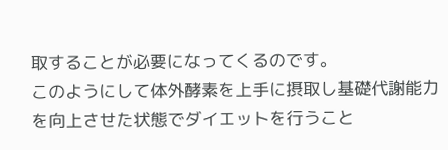取することが必要になってくるのです。
このようにして体外酵素を上手に摂取し基礎代謝能力を向上させた状態でダイエットを行うこと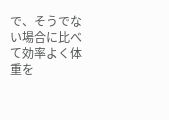で、そうでない場合に比べて効率よく体重を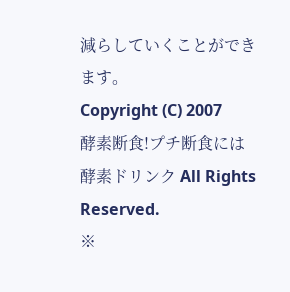減らしていくことができます。
Copyright (C) 2007
酵素断食!プチ断食には酵素ドリンク All Rights Reserved.
※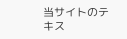当サイトのテキス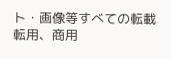ト・画像等すべての転載転用、商用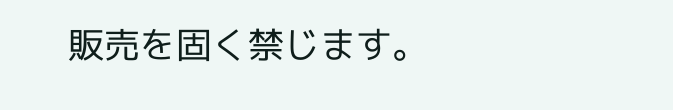販売を固く禁じます。